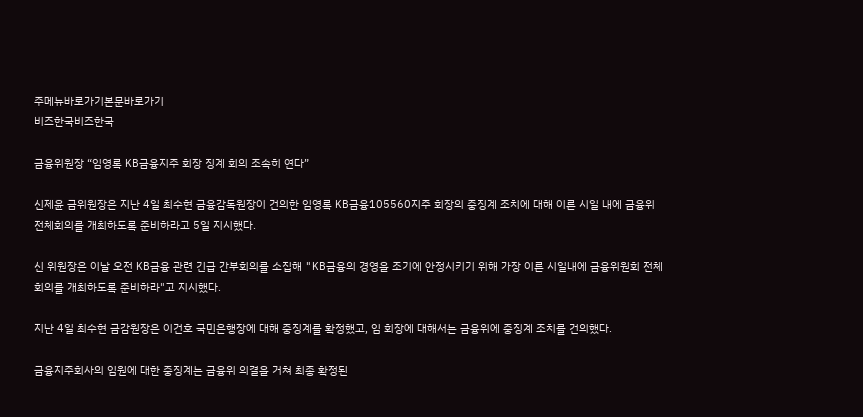주메뉴바로가기본문바로가기
비즈한국비즈한국

금융위원장 “임영록 KB금융지주 회장 징계 회의 조속히 연다”

신제윤 금위원장은 지난 4일 최수현 금융감독원장이 건의한 임영록 KB금융105560지주 회장의 중징계 조치에 대해 이른 시일 내에 금융위 전체회의를 개최하도록 준비하라고 5일 지시했다.

신 위원장은 이날 오전 KB금융 관련 긴급 간부회의를 소집해 "KB금융의 경영을 조기에 안정시키기 위해 가장 이른 시일내에 금융위원회 전체회의를 개최하도록 준비하라"고 지시했다.

지난 4일 최수현 금감원장은 이건호 국민은행장에 대해 중징계를 확정했고, 임 회장에 대해서는 금융위에 중징계 조치를 건의했다.

금융지주회사의 임원에 대한 중징계는 금융위 의결을 거쳐 최종 확정된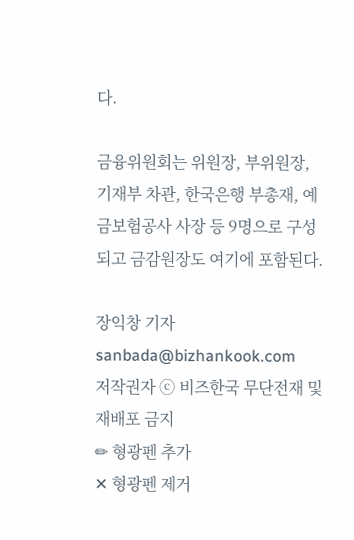다.

금융위원회는 위원장, 부위원장, 기재부 차관, 한국은행 부총재, 예금보험공사 사장 등 9명으로 구성되고 금감원장도 여기에 포함된다.

장익창 기자
sanbada@bizhankook.com
저작권자 ⓒ 비즈한국 무단전재 및 재배포 금지
✏ 형광펜 추가
✕ 형광펜 제거